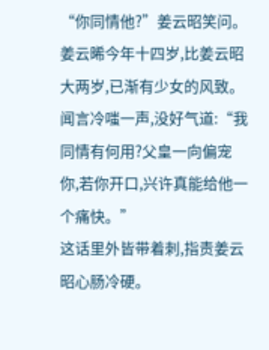“你同情他?”姜云昭笑问。
姜云晞今年十四岁,比姜云昭大两岁,已渐有少女的风致。闻言冷嗤一声,没好气道:“我同情有何用?父皇一向偏宠你,若你开口,兴许真能给他一个痛快。”
这话里外皆带着刺,指责姜云昭心肠冷硬。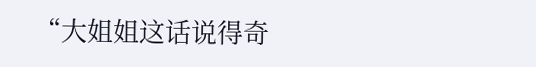“大姐姐这话说得奇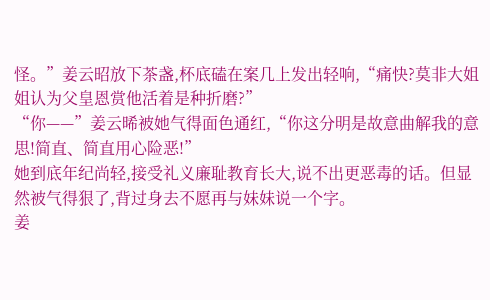怪。”姜云昭放下茶盏,杯底磕在案几上发出轻响,“痛快?莫非大姐姐认为父皇恩赏他活着是种折磨?”
“你——”姜云晞被她气得面色通红,“你这分明是故意曲解我的意思!简直、简直用心险恶!”
她到底年纪尚轻,接受礼义廉耻教育长大,说不出更恶毒的话。但显然被气得狠了,背过身去不愿再与妹妹说一个字。
姜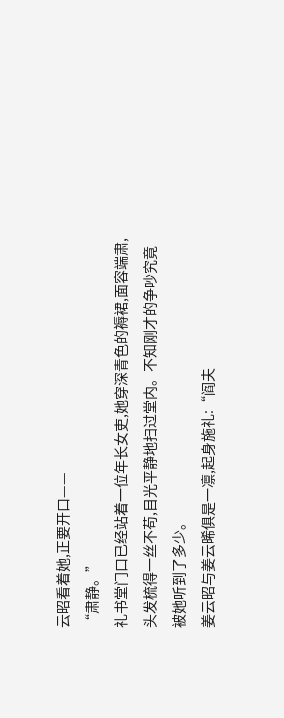云昭看着她,正要开口——
“肃静。”
礼书堂门口已经站着一位年长女吏,她穿深青色的褥裙,面容端肃,头发梳得一丝不苟,目光平静地扫过堂内。不知刚才的争吵究竟被她听到了多少。
姜云昭与姜云晞俱是一凛,起身施礼:“阎夫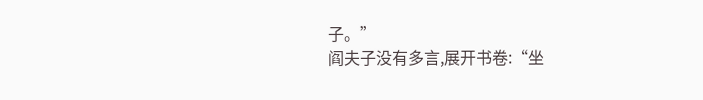子。”
阎夫子没有多言,展开书卷:“坐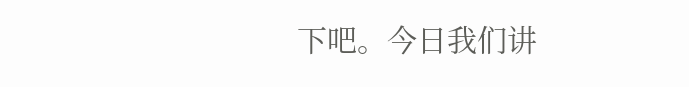下吧。今日我们讲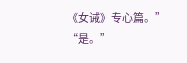《女诫》专心篇。”
“是。”